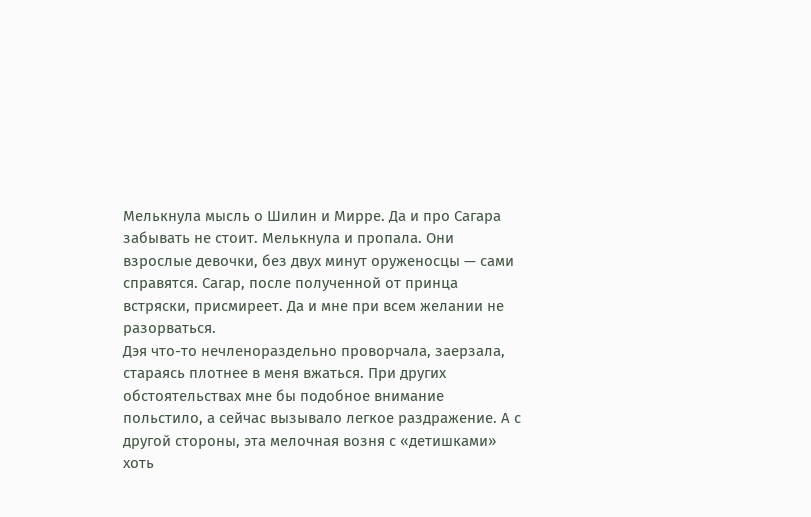Мелькнула мысль о Шилин и Мирре. Да и про Сагара забывать не стоит. Мелькнула и пропала. Они взрослые девочки, без двух минут оруженосцы — сами справятся. Сагар, после полученной от принца встряски, присмиреет. Да и мне при всем желании не разорваться.
Дэя что-то нечленораздельно проворчала, заерзала, стараясь плотнее в меня вжаться. При других обстоятельствах мне бы подобное внимание польстило, а сейчас вызывало легкое раздражение. А с другой стороны, эта мелочная возня с «детишками» хоть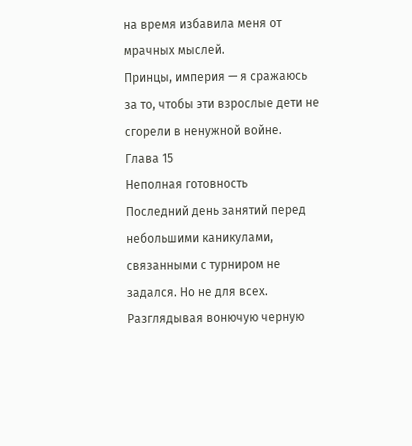на время избавила меня от мрачных мыслей.
Принцы, империя — я сражаюсь за то, чтобы эти взрослые дети не сгорели в ненужной войне.
Глава 15
Неполная готовность
Последний день занятий перед небольшими каникулами, связанными с турниром не задался. Но не для всех.
Разглядывая вонючую черную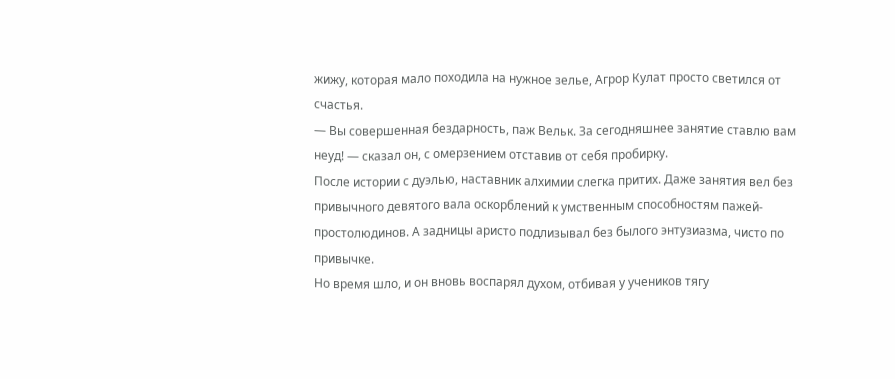жижу, которая мало походила на нужное зелье, Агрор Кулат просто светился от счастья.
— Вы совершенная бездарность, паж Вельк. За сегодняшнее занятие ставлю вам неуд! — сказал он, с омерзением отставив от себя пробирку.
После истории с дуэлью, наставник алхимии слегка притих. Даже занятия вел без привычного девятого вала оскорблений к умственным способностям пажей-простолюдинов. А задницы аристо подлизывал без былого энтузиазма, чисто по привычке.
Но время шло, и он вновь воспарял духом, отбивая у учеников тягу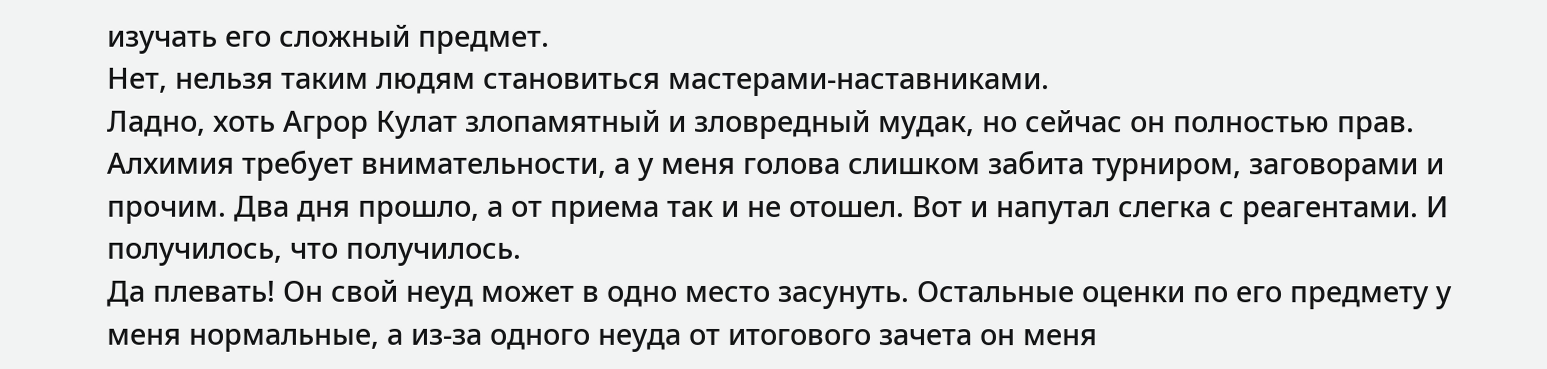изучать его сложный предмет.
Нет, нельзя таким людям становиться мастерами-наставниками.
Ладно, хоть Агрор Кулат злопамятный и зловредный мудак, но сейчас он полностью прав. Алхимия требует внимательности, а у меня голова слишком забита турниром, заговорами и прочим. Два дня прошло, а от приема так и не отошел. Вот и напутал слегка с реагентами. И получилось, что получилось.
Да плевать! Он свой неуд может в одно место засунуть. Остальные оценки по его предмету у меня нормальные, а из-за одного неуда от итогового зачета он меня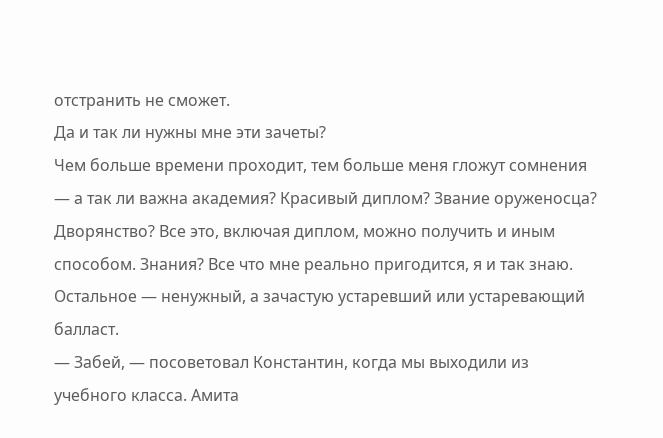отстранить не сможет.
Да и так ли нужны мне эти зачеты?
Чем больше времени проходит, тем больше меня гложут сомнения — а так ли важна академия? Красивый диплом? Звание оруженосца? Дворянство? Все это, включая диплом, можно получить и иным способом. Знания? Все что мне реально пригодится, я и так знаю. Остальное — ненужный, а зачастую устаревший или устаревающий балласт.
— Забей, — посоветовал Константин, когда мы выходили из учебного класса. Амита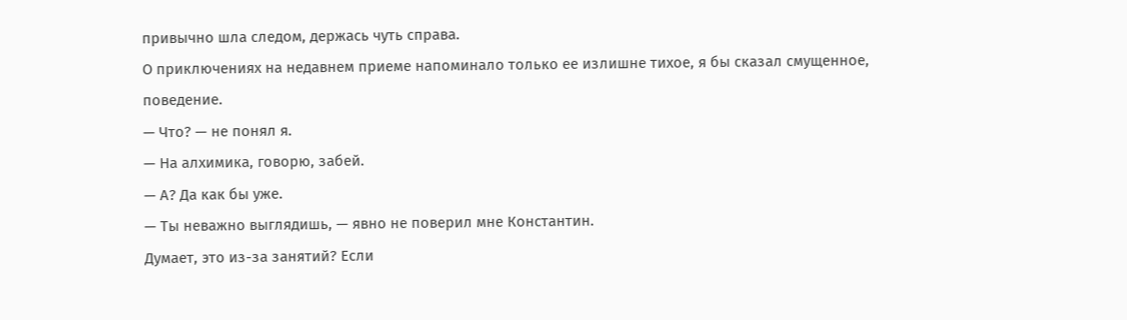привычно шла следом, держась чуть справа.
О приключениях на недавнем приеме напоминало только ее излишне тихое, я бы сказал смущенное, поведение.
— Что? — не понял я.
— На алхимика, говорю, забей.
— А? Да как бы уже.
— Ты неважно выглядишь, — явно не поверил мне Константин.
Думает, это из-за занятий? Если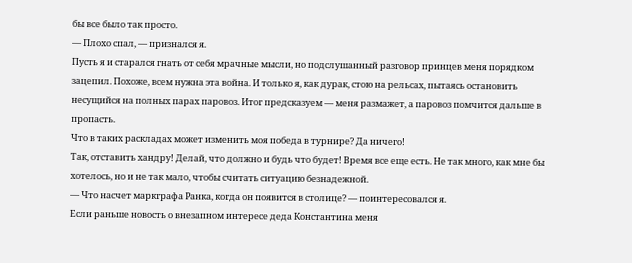бы все было так просто.
— Плохо спал, — признался я.
Пусть я и старался гнать от себя мрачные мысли, но подслушанный разговор принцев меня порядком зацепил. Похоже, всем нужна эта война. И только я, как дурак, стою на рельсах, пытаясь остановить несущийся на полных парах паровоз. Итог предсказуем — меня размажет, а паровоз помчится дальше в пропасть.
Что в таких раскладах может изменить моя победа в турнире? Да ничего!
Так, отставить хандру! Делай, что должно и будь что будет! Время все еще есть. Не так много, как мне бы хотелось, но и не так мало, чтобы считать ситуацию безнадежной.
— Что насчет маркграфа Ранка, когда он появится в столице? — поинтересовался я.
Если раньше новость о внезапном интересе деда Константина меня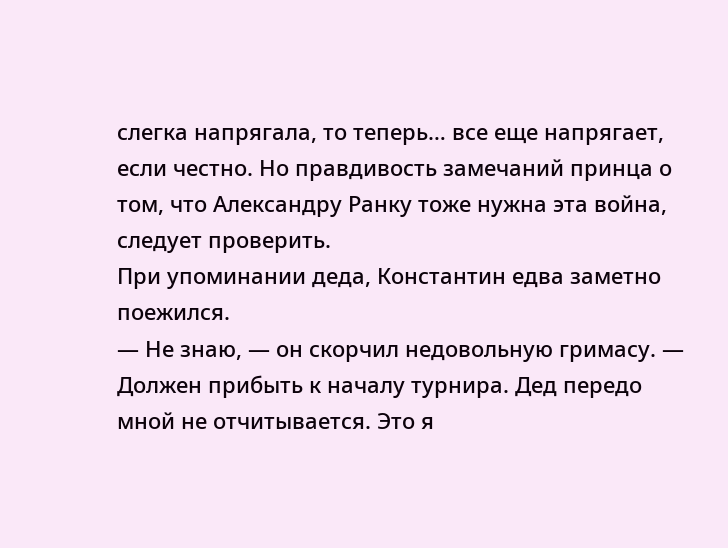слегка напрягала, то теперь… все еще напрягает, если честно. Но правдивость замечаний принца о том, что Александру Ранку тоже нужна эта война, следует проверить.
При упоминании деда, Константин едва заметно поежился.
— Не знаю, — он скорчил недовольную гримасу. — Должен прибыть к началу турнира. Дед передо мной не отчитывается. Это я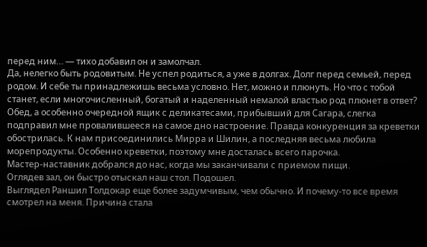перед ним… — тихо добавил он и замолчал.
Да, нелегко быть родовитым. Не успел родиться, а уже в долгах. Долг перед семьей, перед родом. И себе ты принадлежишь весьма условно. Нет, можно и плюнуть. Но что с тобой станет, если многочисленный, богатый и наделенный немалой властью род плюнет в ответ?
Обед, а особенно очередной ящик с деликатесами, прибывший для Сагара, слегка подправил мне провалившееся на самое дно настроение. Правда конкуренция за креветки обострилась. К нам присоединились Мирра и Шилин, а последняя весьма любила морепродукты. Особенно креветки, поэтому мне досталась всего парочка.
Мастер-наставник добрался до нас, когда мы заканчивали с приемом пищи.
Оглядев зал, он быстро отыскал наш стол. Подошел.
Выглядел Раншил Толдокар еще более задумчивым, чем обычно. И почему-то все время смотрел на меня. Причина стала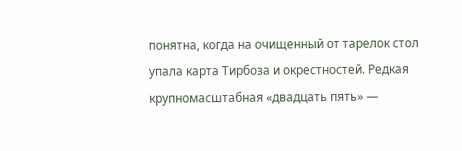понятна, когда на очищенный от тарелок стол упала карта Тирбоза и окрестностей. Редкая крупномасштабная «двадцать пять» —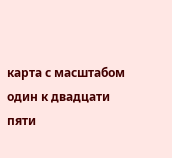карта с масштабом один к двадцати пяти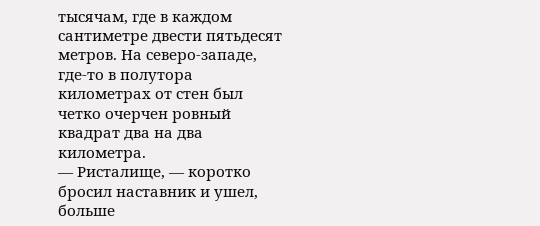тысячам, где в каждом сантиметре двести пятьдесят метров. На северо-западе, где-то в полутора километрах от стен был четко очерчен ровный квадрат два на два километра.
— Ристалище, — коротко бросил наставник и ушел, больше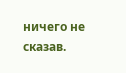ничего не сказав.